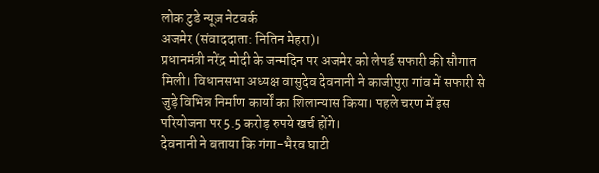लोक टुडे न्यूज़ नेटवर्क
अजमेर (संवाददाता: नितिन मेहरा)।
प्रधानमंत्री नरेंद्र मोदी के जन्मदिन पर अजमेर को लेपर्ड सफारी की सौगात मिली। विधानसभा अध्यक्ष वासुदेव देवनानी ने काजीपुरा गांव में सफारी से जुड़े विभिन्न निर्माण कार्यों का शिलान्यास किया। पहले चरण में इस परियोजना पर 5.5 करोड़ रुपये खर्च होंगे।
देवनानी ने बताया कि गंगा-भैरव घाटी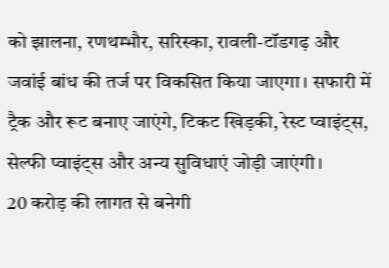को झालना, रणथम्भौर, सरिस्का, रावली-टॉडगढ़ और जवांई बांध की तर्ज पर विकसित किया जाएगा। सफारी में ट्रैक और रूट बनाए जाएंगे, टिकट खिड़की, रेस्ट प्वाइंट्स, सेल्फी प्वाइंट्स और अन्य सुविधाएं जोड़ी जाएंगी।
20 करोड़ की लागत से बनेगी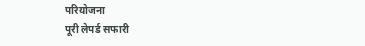परियोजना
पूरी लेपर्ड सफारी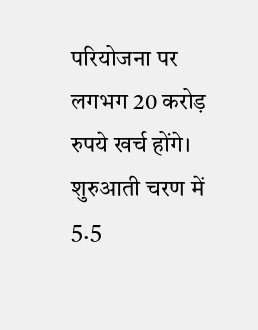परियोजना पर लगभग 20 करोड़ रुपये खर्च होंगे। शुरुआती चरण में 5.5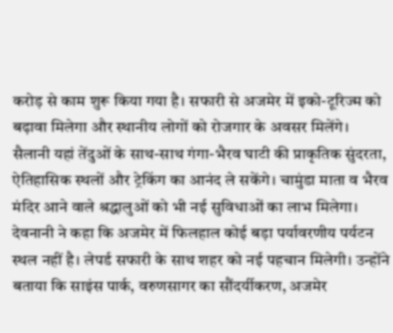करोड़ से काम शुरू किया गया है। सफारी से अजमेर में इको-टूरिज्म को बढ़ावा मिलेगा और स्थानीय लोगों को रोजगार के अवसर मिलेंगे।
सैलानी यहां तेंदुओं के साथ-साथ गंगा-भैरव घाटी की प्राकृतिक सुंदरता, ऐतिहासिक स्थलों और ट्रेकिंग का आनंद ले सकेंगे। चामुंडा माता व भैरव मंदिर आने वाले श्रद्धालुओं को भी नई सुविधाओं का लाभ मिलेगा।
देवनानी ने कहा कि अजमेर में फिलहाल कोई बड़ा पर्यावरणीय पर्यटन स्थल नहीं है। लेपर्ड सफारी के साथ शहर को नई पहचान मिलेगी। उन्होंने बताया कि साइंस पार्क, वरुणसागर का सौंदर्यीकरण, अजमेर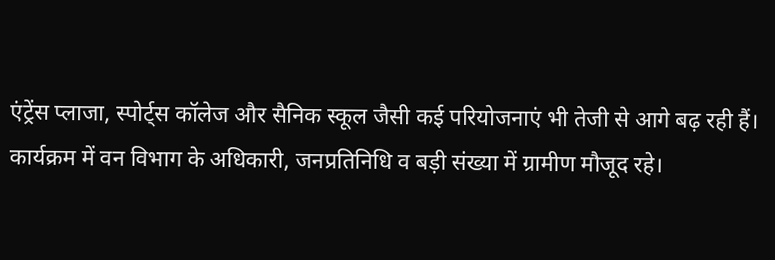एंट्रेंस प्लाजा, स्पोर्ट्स कॉलेज और सैनिक स्कूल जैसी कई परियोजनाएं भी तेजी से आगे बढ़ रही हैं।
कार्यक्रम में वन विभाग के अधिकारी, जनप्रतिनिधि व बड़ी संख्या में ग्रामीण मौजूद रहे।